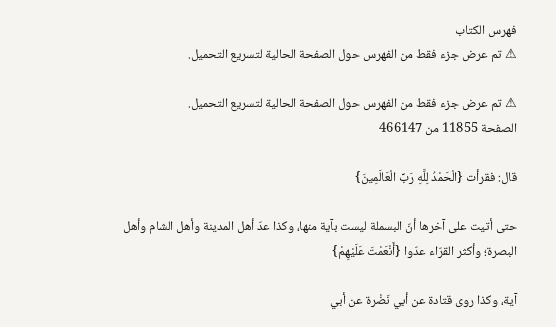فهرس الكتاب
⚠ تم عرض جزء فقط من الفهرس حول الصفحة الحالية لتسريع التحميل.

⚠ تم عرض جزء فقط من الفهرس حول الصفحة الحالية لتسريع التحميل.
الصفحة 11855 من 466147

قال: فقرأت {الْحَمْدُ لِلَّهِ رَبِّ الْعَالَمِينَ}

حتى أتيت على آخرها أنّ البسملة ليست بآية منها، وكذا عدّ أهل المدينة وأهل الشام وأهل البصرة؛ وأكثر القرّاء عدّوا {أَنْعَمْتَ عَلَيْهِمْ}

آية، وكذا روى قتادة عن أبي نَضْرة عن أبي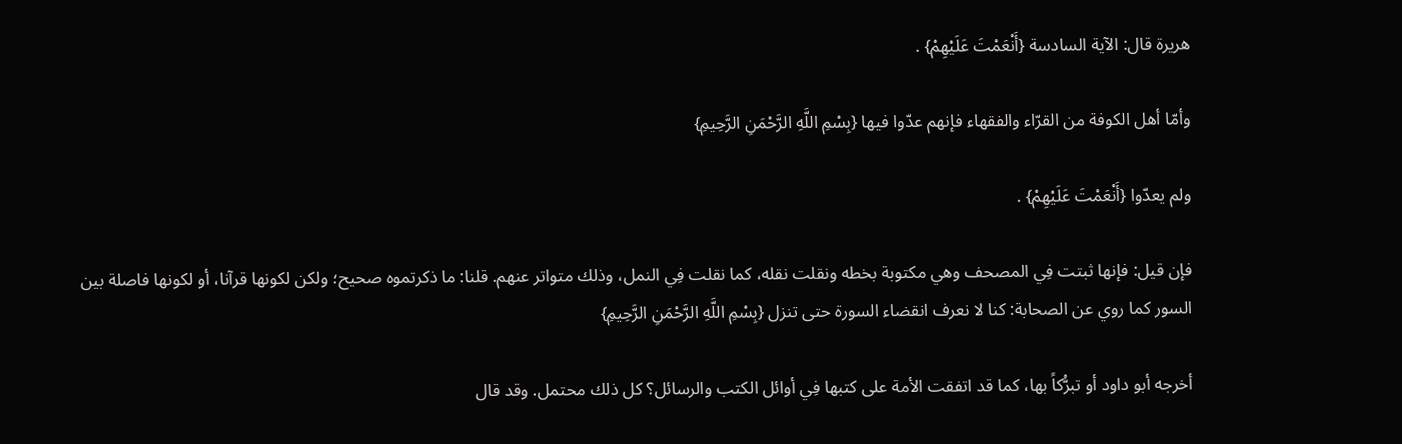هريرة قال: الآية السادسة {أَنْعَمْتَ عَلَيْهِمْ} .

وأمّا أهل الكوفة من القرّاء والفقهاء فإنهم عدّوا فيها {بِسْمِ اللَّهِ الرَّحْمَنِ الرَّحِيمِ}

ولم يعدّوا {أَنْعَمْتَ عَلَيْهِمْ} .

فإن قيل: فإنها ثبتت فِي المصحف وهي مكتوبة بخطه ونقلت نقله، كما نقلت فِي النمل، وذلك متواتر عنهم. قلنا: ما ذكرتموه صحيح؛ ولكن لكونها قرآنا، أو لكونها فاصلة بين السور كما روي عن الصحابة: كنا لا نعرف انقضاء السورة حتى تنزل {بِسْمِ اللَّهِ الرَّحْمَنِ الرَّحِيمِ}

أخرجه أبو داود أو تبرُّكاً بها، كما قد اتفقت الأمة على كتبها فِي أوائل الكتب والرسائل؟ كل ذلك محتمل. وقد قال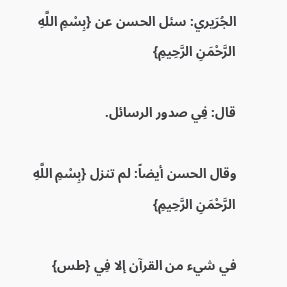الجُرَيري: سئل الحسن عن {بِسْمِ اللَّهِ الرَّحْمَنِ الرَّحِيمِ}

قال: فِي صدور الرسائل.

وقال الحسن أيضاً: لم تنزل {بِسْمِ اللَّهِ الرَّحْمَنِ الرَّحِيمِ}

في شيء من القرآن إلا فِي {طس}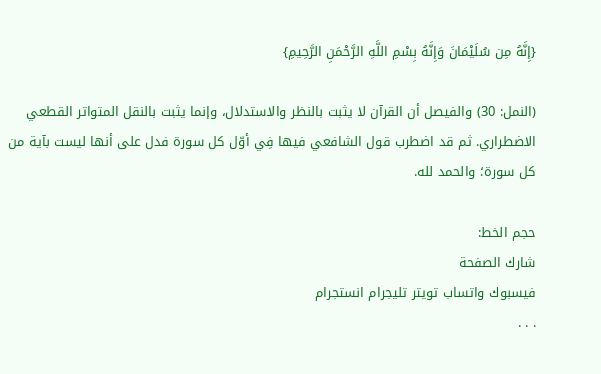{إِنَّهُ مِن سُلَيْمَانَ وَإِنَّهُ بِسْمِ اللَّهِ الرَّحْمَنِ الرَّحِيمِ}

(النمل: 30) والفيصل أن القرآن لا يثبت بالنظر والاستدلال، وإنما يثبت بالنقل المتواتر القطعي الاضطراري. ثم قد اضطرب قول الشافعي فيها فِي أوّل كل سورة فدل على أنها ليست بآية من كل سورة؛ والحمد لله.

حجم الخط:
شارك الصفحة
فيسبوك واتساب تويتر تليجرام انستجرام
. . .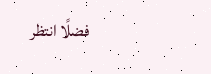فضلًا انتظر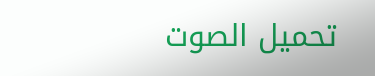تحميل الصوت